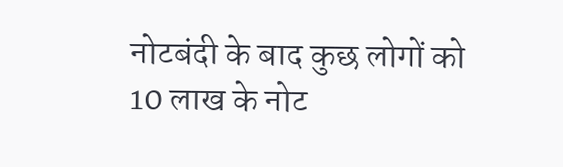नोटबंदी के बाद कुछ लोगों को 10 लाख के नोट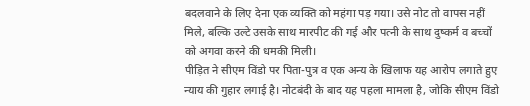बदलवाने के लिए देना एक व्यक्ति को महंगा पड़ गया। उसे नोट तो वापस नहीं मिले, बल्कि उल्टे उसके साथ मारपीट की गई और पत्नी के साथ दुष्कर्म व बच्चों को अगवा करने की धमकी मिली।
पीड़ित ने सीएम विंडो पर पिता-पुत्र व एक अन्य के खिलाफ यह आरोप लगाते हुए न्याय की गुहार लगाई है। नोटबंदी के बाद यह पहला मामला है, जोकि सीएम विंडो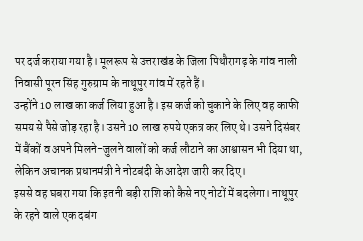पर दर्ज कराया गया है। मूलरूप से उत्तराखंड के जिला पिथौरागढ़ के गांव नाली निवासी पूरन सिंह गुरुग्राम के नाथूपुर गांव में रहते हैं।
उन्होंने 10 लाख का कर्ज लिया हुआ है। इस कर्ज को चुकाने के लिए वह काफी समय से पैसे जोड़ रहा है। उसने 10 लाख रुपये एकत्र कर लिए थे। उसने दिसंबर में बैंकों व अपने मिलने-जुलने वालों को कर्ज लौटाने का आश्वासन भी दिया था, लेकिन अचानक प्रधानमंत्री ने नोटबंदी के आदेश जारी कर दिए।
इससे वह घबरा गया कि इतनी बड़ी राशि को कैसे नए नोटों में बदलेगा। नाथूपुर के रहने वाले एक दबंग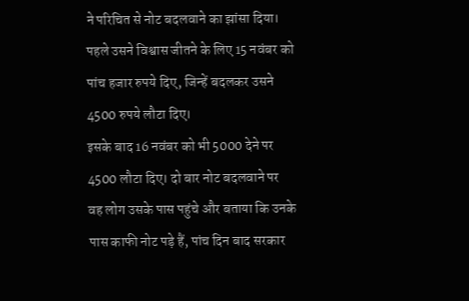ने परिचित से नोट बदलवाने का झांसा दिया। पहले उसने विश्वास जीतने के लिए 15 नवंबर को पांच हजार रुपये दिए, जिन्हें बदलकर उसने 4500 रुपये लौटा दिए।
इसके बाद 16 नवंबर को भी 5000 देने पर 4500 लौटा दिए। दो बार नोट बदलवाने पर वह लोग उसके पास पहुंचे और बताया कि उनके पास काफी नोट पड़े हैं, पांच दिन बाद सरकार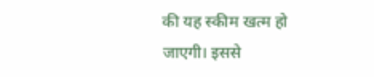की यह स्कीम खत्म हो जाएगी। इससे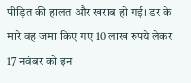पीड़ित की हालत और खराब हो गई। डर के मारे वह जमा किए गए 10 लाख रुपये लेकर 17 नवंबर को इन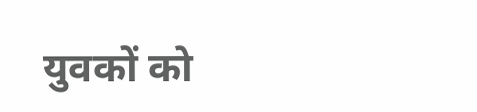युवकों को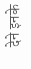देने इनके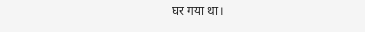घर गया था।